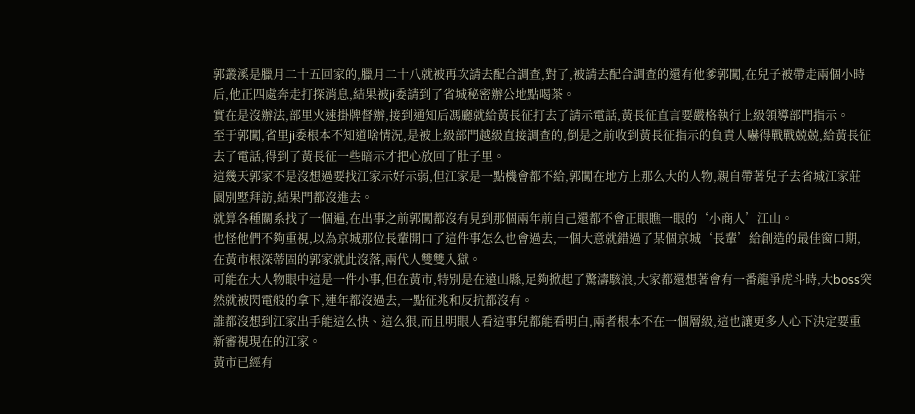郭叢溪是臘月二十五回家的,臘月二十八就被再次請去配合調查,對了,被請去配合調查的還有他爹郭闖,在兒子被帶走兩個小時后,他正四處奔走打探消息,結果被ji委請到了省城秘密辦公地點喝茶。
實在是沒辦法,部里火速掛牌督辦,接到通知后馮廳就給黃長征打去了請示電話,黃長征直言要嚴格執行上級領導部門指示。
至于郭闖,省里ji委根本不知道啥情況,是被上級部門越級直接調查的,倒是之前收到黃長征指示的負責人嚇得戰戰兢兢,給黃長征去了電話,得到了黃長征一些暗示才把心放回了肚子里。
這幾天郭家不是沒想過要找江家示好示弱,但江家是一點機會都不給,郭闖在地方上那么大的人物,親自帶著兒子去省城江家莊園別墅拜訪,結果門都沒進去。
就算各種關系找了一個遍,在出事之前郭闖都沒有見到那個兩年前自己還都不會正眼瞧一眼的‘小商人’江山。
也怪他們不夠重視,以為京城那位長輩開口了這件事怎么也會過去,一個大意就錯過了某個京城‘長輩’給創造的最佳窗口期,在黃市根深蒂固的郭家就此沒落,兩代人雙雙入獄。
可能在大人物眼中這是一件小事,但在黃市,特別是在遠山縣,足夠掀起了驚濤駭浪,大家都還想著會有一番龍爭虎斗時,大boss突然就被閃電般的拿下,連年都沒過去,一點征兆和反抗都沒有。
誰都沒想到江家出手能這么快、這么狠,而且明眼人看這事兒都能看明白,兩者根本不在一個層級,這也讓更多人心下決定要重新審視現在的江家。
黃市已經有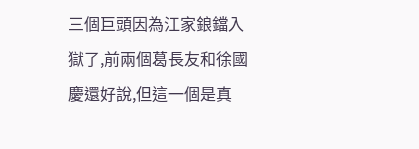三個巨頭因為江家鋃鐺入獄了,前兩個葛長友和徐國慶還好說,但這一個是真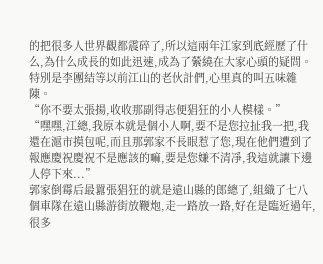的把很多人世界觀都震碎了,所以這兩年江家到底經歷了什么,為什么成長的如此迅速,成為了縈繞在大家心頭的疑問。
特別是李團結等以前江山的老伙計們,心里真的叫五味雜陳。
“你不要太張揚,收收那副得志便猖狂的小人模樣。”
“嘿嘿,江總,我原本就是個小人啊,要不是您拉扯我一把,我還在滬市摸包呢,而且那郭家不長眼惹了您,現在他們遭到了報應慶祝慶祝不是應該的嘛,要是您嫌不清凈,我這就讓下邊人停下來...”
郭家倒霉后最囂張猖狂的就是遠山縣的郎總了,組織了七八個車隊在遠山縣游街放鞭炮,走一路放一路,好在是臨近過年,很多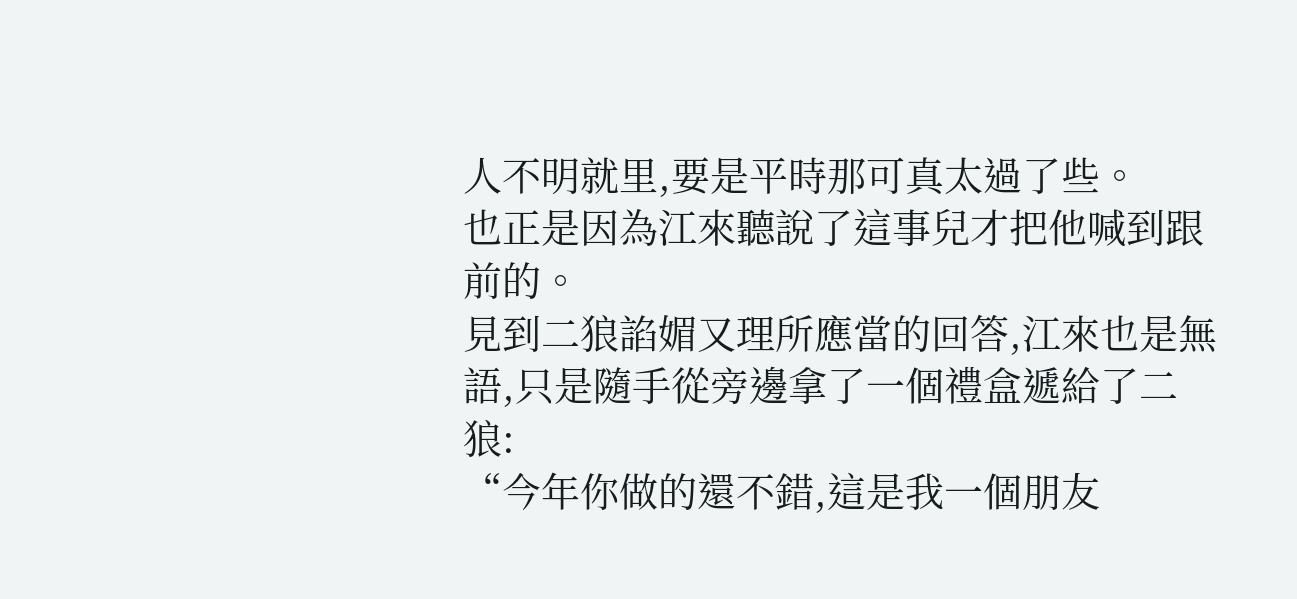人不明就里,要是平時那可真太過了些。
也正是因為江來聽說了這事兒才把他喊到跟前的。
見到二狼諂媚又理所應當的回答,江來也是無語,只是隨手從旁邊拿了一個禮盒遞給了二狼:
“今年你做的還不錯,這是我一個朋友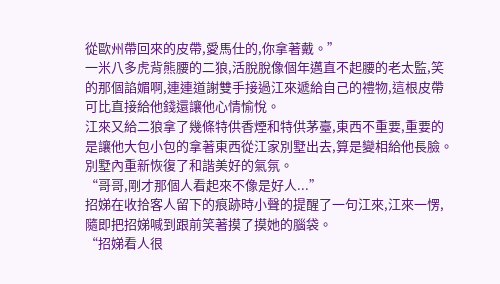從歐州帶回來的皮帶,愛馬仕的,你拿著戴。”
一米八多虎背熊腰的二狼,活脫脫像個年邁直不起腰的老太監,笑的那個諂媚啊,連連道謝雙手接過江來遞給自己的禮物,這根皮帶可比直接給他錢還讓他心情愉悅。
江來又給二狼拿了幾條特供香煙和特供茅臺,東西不重要,重要的是讓他大包小包的拿著東西從江家別墅出去,算是變相給他長臉。
別墅內重新恢復了和諧美好的氣氛。
“哥哥,剛才那個人看起來不像是好人...”
招娣在收拾客人留下的痕跡時小聲的提醒了一句江來,江來一愣,隨即把招娣喊到跟前笑著摸了摸她的腦袋。
“招娣看人很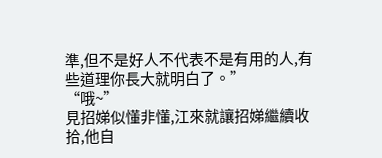準,但不是好人不代表不是有用的人,有些道理你長大就明白了。”
“哦~”
見招娣似懂非懂,江來就讓招娣繼續收拾,他自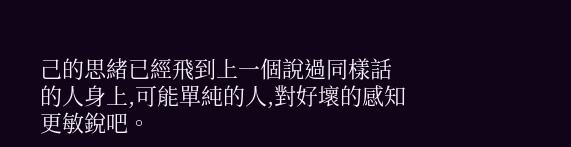己的思緒已經飛到上一個說過同樣話的人身上,可能單純的人,對好壞的感知更敏銳吧。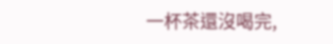一杯茶還沒喝完,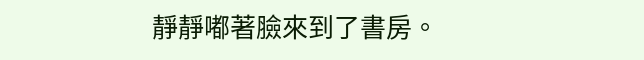靜靜嘟著臉來到了書房。